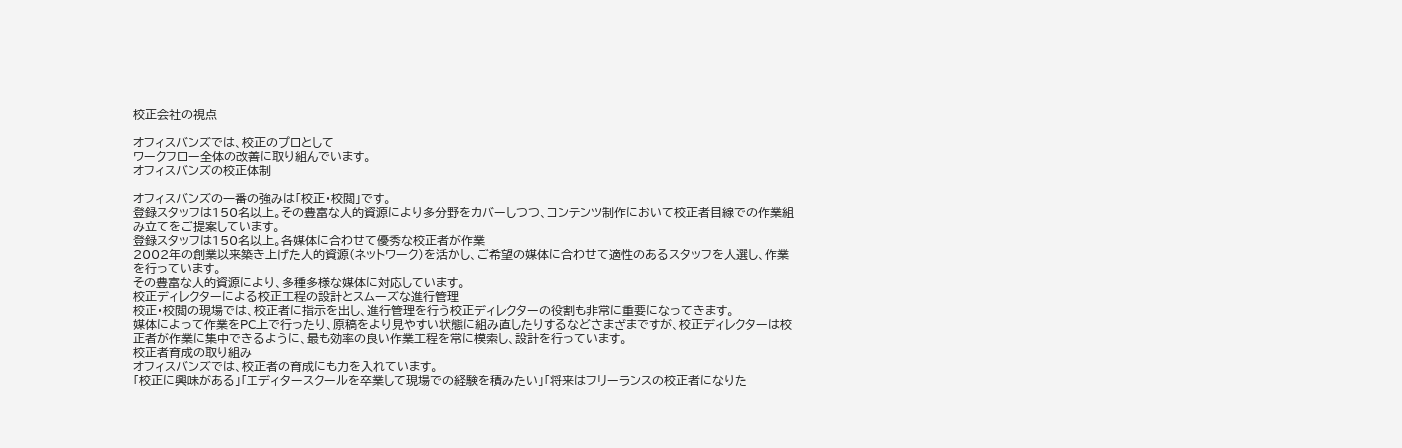校正会社の視点

オフィスバンズでは、校正のプロとして
ワークフロー全体の改善に取り組んでいます。
オフィスバンズの校正体制

オフィスバンズの一番の強みは「校正・校閲」です。
登録スタッフは150名以上。その豊富な人的資源により多分野をカバーしつつ、コンテンツ制作において校正者目線での作業組み立てをご提案しています。
登録スタッフは150名以上。各媒体に合わせて優秀な校正者が作業
2002年の創業以来築き上げた人的資源(ネットワーク)を活かし、ご希望の媒体に合わせて適性のあるスタッフを人選し、作業を行っています。
その豊富な人的資源により、多種多様な媒体に対応しています。
校正ディレクターによる校正工程の設計とスムーズな進行管理
校正・校閲の現場では、校正者に指示を出し、進行管理を行う校正ディレクターの役割も非常に重要になってきます。
媒体によって作業をPC上で行ったり、原稿をより見やすい状態に組み直したりするなどさまざまですが、校正ディレクターは校正者が作業に集中できるように、最も効率の良い作業工程を常に模索し、設計を行っています。
校正者育成の取り組み
オフィスバンズでは、校正者の育成にも力を入れています。
「校正に興味がある」「エディタースクールを卒業して現場での経験を積みたい」「将来はフリーランスの校正者になりた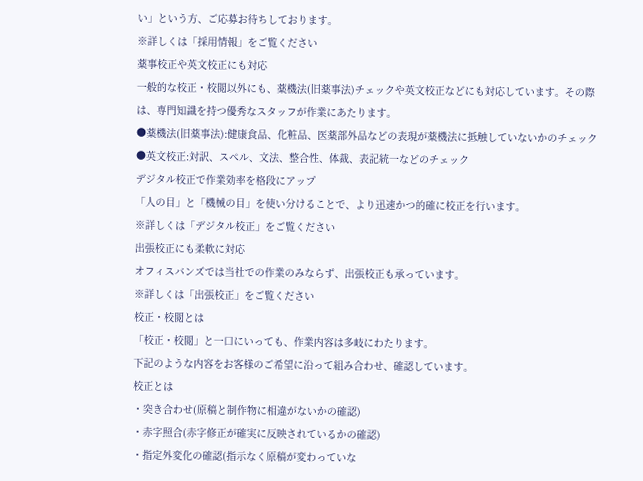い」という方、ご応募お待ちしております。
※詳しくは「採用情報」をご覧ください
薬事校正や英文校正にも対応
一般的な校正・校閲以外にも、薬機法(旧薬事法)チェックや英文校正などにも対応しています。その際は、専門知識を持つ優秀なスタッフが作業にあたります。
●薬機法(旧薬事法):健康食品、化粧品、医薬部外品などの表現が薬機法に抵触していないかのチェック
●英文校正:対訳、スペル、文法、整合性、体裁、表記統一などのチェック
デジタル校正で作業効率を格段にアップ
「人の目」と「機械の目」を使い分けることで、より迅速かつ的確に校正を行います。
※詳しくは「デジタル校正」をご覧ください
出張校正にも柔軟に対応
オフィスバンズでは当社での作業のみならず、出張校正も承っています。
※詳しくは「出張校正」をご覧ください
校正・校閲とは
「校正・校閲」と一口にいっても、作業内容は多岐にわたります。
下記のような内容をお客様のご希望に沿って組み合わせ、確認しています。
校正とは
・突き合わせ(原稿と制作物に相違がないかの確認)
・赤字照合(赤字修正が確実に反映されているかの確認)
・指定外変化の確認(指示なく原稿が変わっていな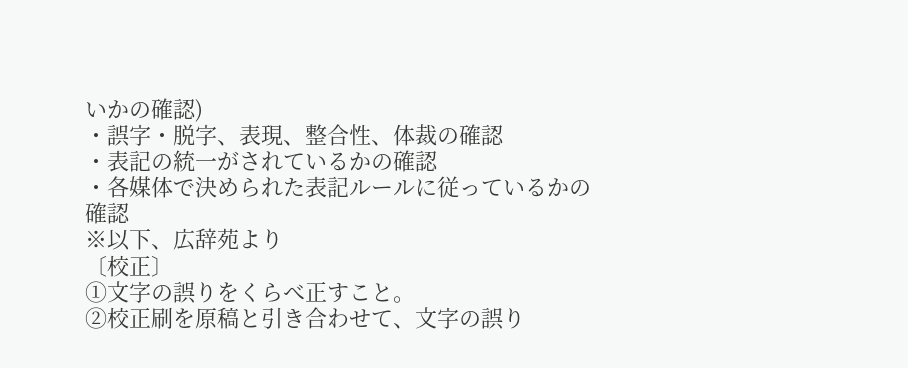いかの確認)
・誤字・脱字、表現、整合性、体裁の確認
・表記の統一がされているかの確認
・各媒体で決められた表記ルールに従っているかの確認
※以下、広辞苑より
〔校正〕
①文字の誤りをくらべ正すこと。
②校正刷を原稿と引き合わせて、文字の誤り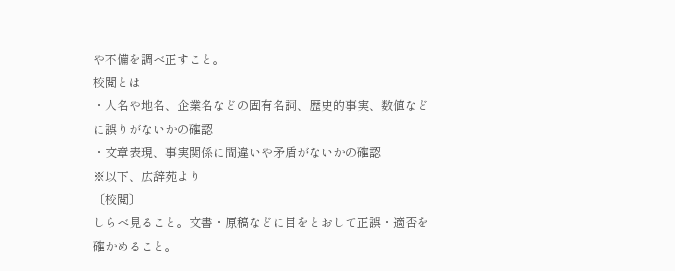や不備を調べ正すこと。
校閲とは
・人名や地名、企業名などの固有名詞、歴史的事実、数値などに誤りがないかの確認
・文章表現、事実関係に間違いや矛盾がないかの確認
※以下、広辞苑より
〔校閲〕
しらべ見ること。文書・原稿などに目をとおして正誤・適否を確かめること。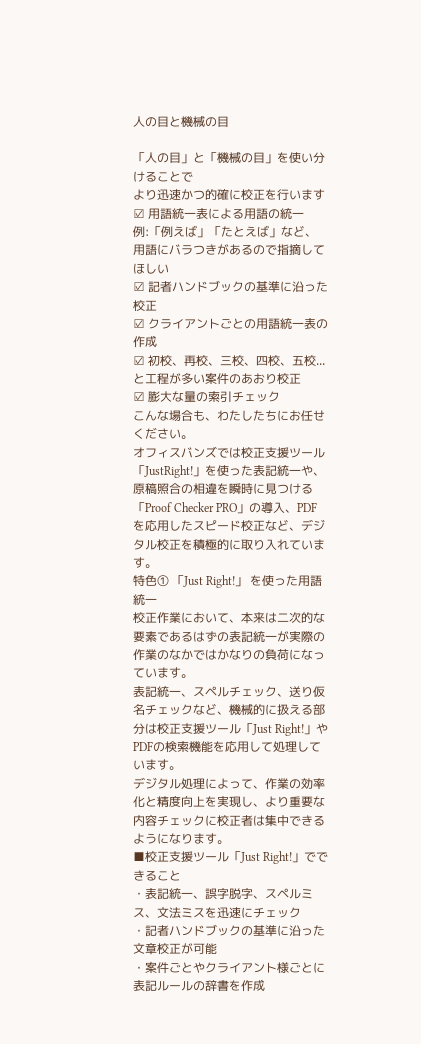人の目と機械の目

「人の目」と「機械の目」を使い分けることで
より迅速かつ的確に校正を行います
☑ 用語統一表による用語の統一
例:「例えば」「たとえば」など、用語にバラつきがあるので指摘してほしい
☑ 記者ハンドブックの基準に沿った校正
☑ クライアントごとの用語統一表の作成
☑ 初校、再校、三校、四校、五校...と工程が多い案件のあおり校正
☑ 膨大な量の索引チェック
こんな場合も、わたしたちにお任せください。
オフィスバンズでは校正支援ツール「JustRight!」を使った表記統一や、原稿照合の相違を瞬時に見つける「Proof Checker PRO」の導入、PDFを応用したスピード校正など、デジタル校正を積極的に取り入れています。
特色① 「Just Right!」 を使った用語統一
校正作業において、本来は二次的な要素であるはずの表記統一が実際の作業のなかではかなりの負荷になっています。
表記統一、スペルチェック、送り仮名チェックなど、機械的に扱える部分は校正支援ツール「Just Right!」やPDFの検索機能を応用して処理しています。
デジタル処理によって、作業の効率化と精度向上を実現し、より重要な内容チェックに校正者は集中できるようになります。
■校正支援ツール「Just Right!」でできること
・表記統一、誤字脱字、スペルミス、文法ミスを迅速にチェック
・記者ハンドブックの基準に沿った文章校正が可能
・案件ごとやクライアント様ごとに表記ルールの辞書を作成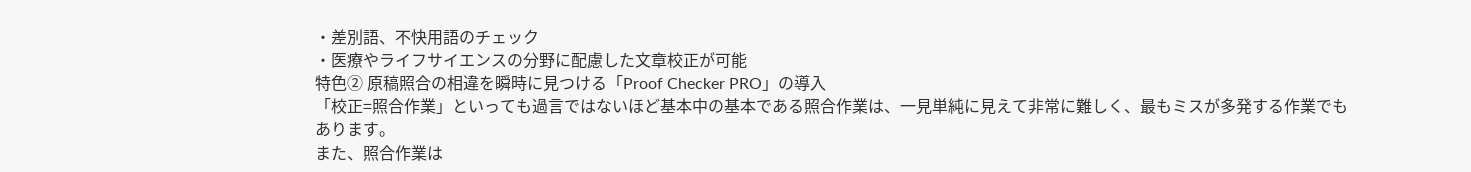・差別語、不快用語のチェック
・医療やライフサイエンスの分野に配慮した文章校正が可能
特色② 原稿照合の相違を瞬時に見つける「Proof Checker PRO」の導入
「校正=照合作業」といっても過言ではないほど基本中の基本である照合作業は、一見単純に見えて非常に難しく、最もミスが多発する作業でもあります。
また、照合作業は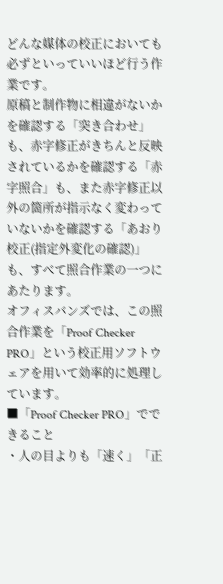どんな媒体の校正においても必ずといっていいほど行う作業です。
原稿と制作物に相違がないかを確認する「突き合わせ」も、赤字修正がきちんと反映されているかを確認する「赤字照合」も、また赤字修正以外の箇所が指示なく変わっていないかを確認する「あおり校正(指定外変化の確認)」も、すべて照合作業の一つにあたります。
オフィスバンズでは、この照合作業を「Proof Checker PRO」という校正用ソフトウェアを用いて効率的に処理しています。
■「Proof Checker PRO」でできること
・人の目よりも「速く」「正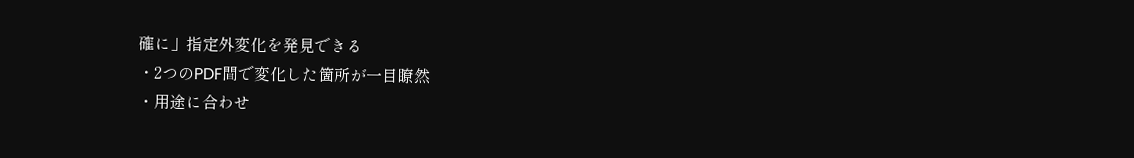確に」指定外変化を発見できる
・2つのPDF間で変化した箇所が一目瞭然
・用途に合わせ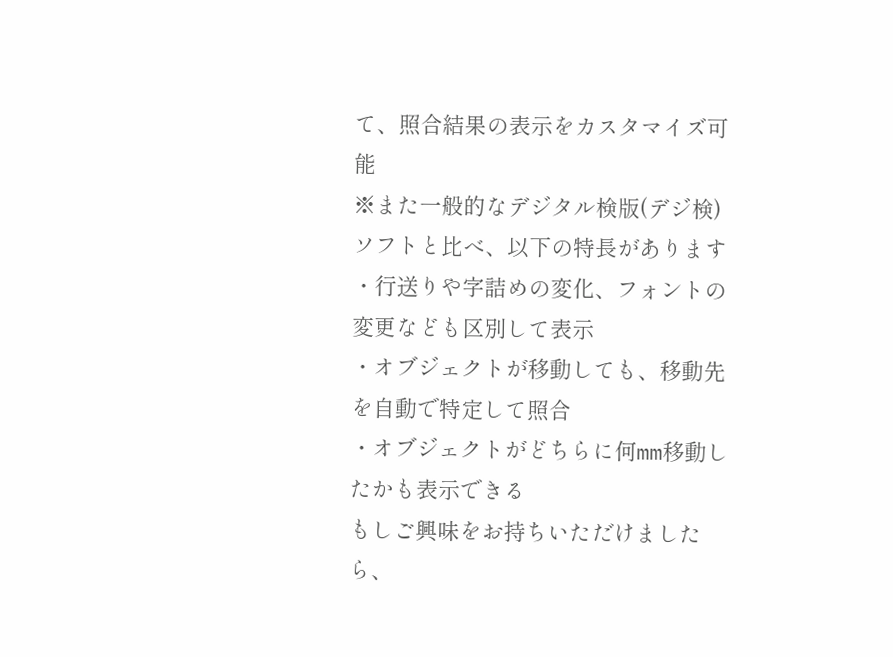て、照合結果の表示をカスタマイズ可能
※また一般的なデジタル検版(デジ検)ソフトと比べ、以下の特長があります
・行送りや字詰めの変化、フォントの変更なども区別して表示
・オブジェクトが移動しても、移動先を自動で特定して照合
・オブジェクトがどちらに何mm移動したかも表示できる
もしご興味をお持ちいただけましたら、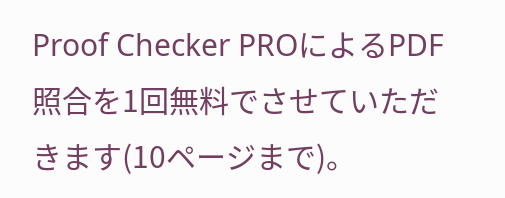Proof Checker PROによるPDF照合を1回無料でさせていただきます(10ページまで)。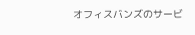オフィスバンズのサービ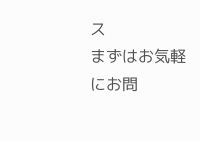ス
まずはお気軽にお問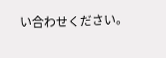い合わせください。